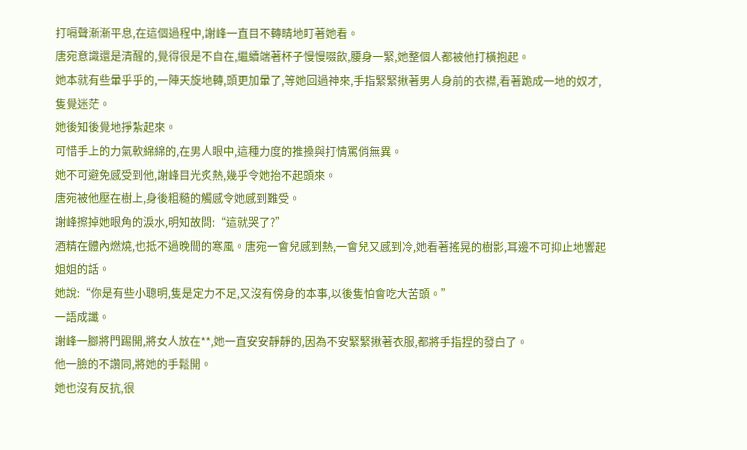打嗝聲漸漸平息,在這個過程中,謝峰一直目不轉睛地盯著她看。
唐宛意識還是清醒的,覺得很是不自在,繼續端著杯子慢慢啜飲,腰身一緊,她整個人都被他打橫抱起。
她本就有些暈乎乎的,一陣天旋地轉,頭更加暈了,等她回過神來,手指緊緊揪著男人身前的衣襟,看著跪成一地的奴才,隻覺迷茫。
她後知後覺地掙紮起來。
可惜手上的力氣軟綿綿的,在男人眼中,這種力度的推搡與打情罵俏無異。
她不可避免感受到他,謝峰目光炙熱,幾乎令她抬不起頭來。
唐宛被他壓在樹上,身後粗糙的觸感令她感到難受。
謝峰擦掉她眼角的淚水,明知故問:“這就哭了?”
酒精在體內燃燒,也抵不過晚間的寒風。唐宛一會兒感到熱,一會兒又感到冷,她看著搖晃的樹影,耳邊不可抑止地響起姐姐的話。
她說:“你是有些小聰明,隻是定力不足,又沒有傍身的本事,以後隻怕會吃大苦頭。”
一語成讖。
謝峰一腳將門踢開,將女人放在**,她一直安安靜靜的,因為不安緊緊揪著衣服,都將手指捏的發白了。
他一臉的不讚同,將她的手鬆開。
她也沒有反抗,很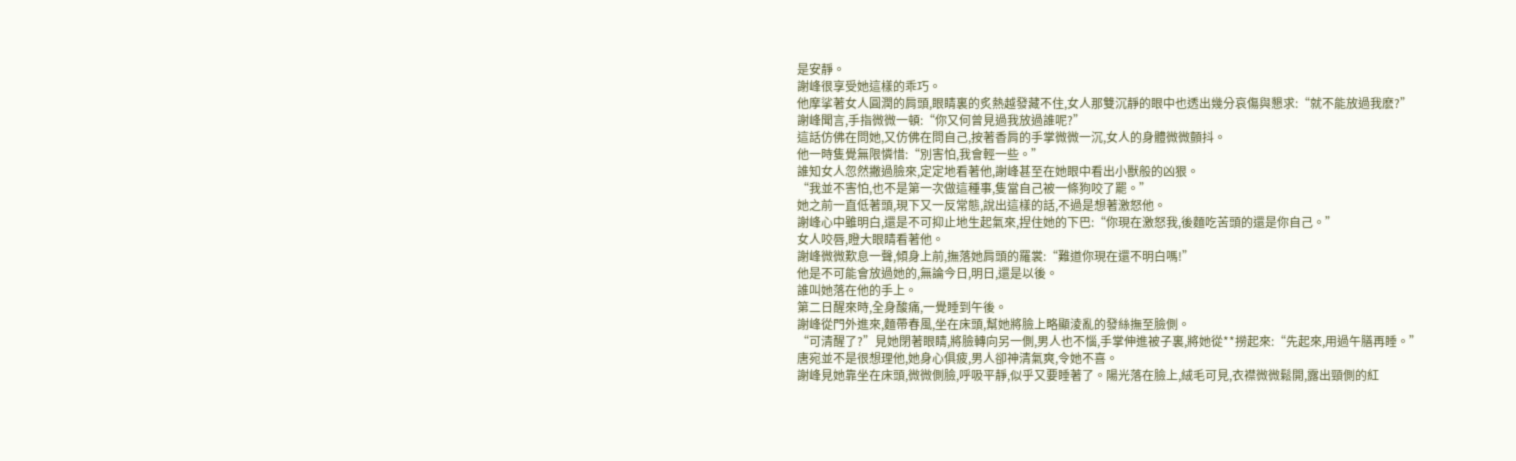是安靜。
謝峰很享受她這樣的乖巧。
他摩挲著女人圓潤的肩頭,眼睛裏的炙熱越發藏不住,女人那雙沉靜的眼中也透出幾分哀傷與懇求:“就不能放過我麽?”
謝峰聞言,手指微微一頓:“你又何曾見過我放過誰呢?”
這話仿佛在問她,又仿佛在問自己,按著香肩的手掌微微一沉,女人的身體微微顫抖。
他一時隻覺無限憐惜:“別害怕,我會輕一些。”
誰知女人忽然撇過臉來,定定地看著他,謝峰甚至在她眼中看出小獸般的凶狠。
“我並不害怕,也不是第一次做這種事,隻當自己被一條狗咬了罷。”
她之前一直低著頭,現下又一反常態,說出這樣的話,不過是想著激怒他。
謝峰心中雖明白,還是不可抑止地生起氣來,捏住她的下巴:“你現在激怒我,後麵吃苦頭的還是你自己。”
女人咬唇,瞪大眼睛看著他。
謝峰微微歎息一聲,傾身上前,撫落她肩頭的羅裳:“難道你現在還不明白嗎!”
他是不可能會放過她的,無論今日,明日,還是以後。
誰叫她落在他的手上。
第二日醒來時,全身酸痛,一覺睡到午後。
謝峰從門外進來,麵帶春風,坐在床頭,幫她將臉上略顯淩亂的發絲撫至臉側。
“可清醒了?”見她閉著眼睛,將臉轉向另一側,男人也不惱,手掌伸進被子裏,將她從**撈起來:“先起來,用過午膳再睡。”
唐宛並不是很想理他,她身心俱疲,男人卻神清氣爽,令她不喜。
謝峰見她靠坐在床頭,微微側臉,呼吸平靜,似乎又要睡著了。陽光落在臉上,絨毛可見,衣襟微微鬆開,露出頸側的紅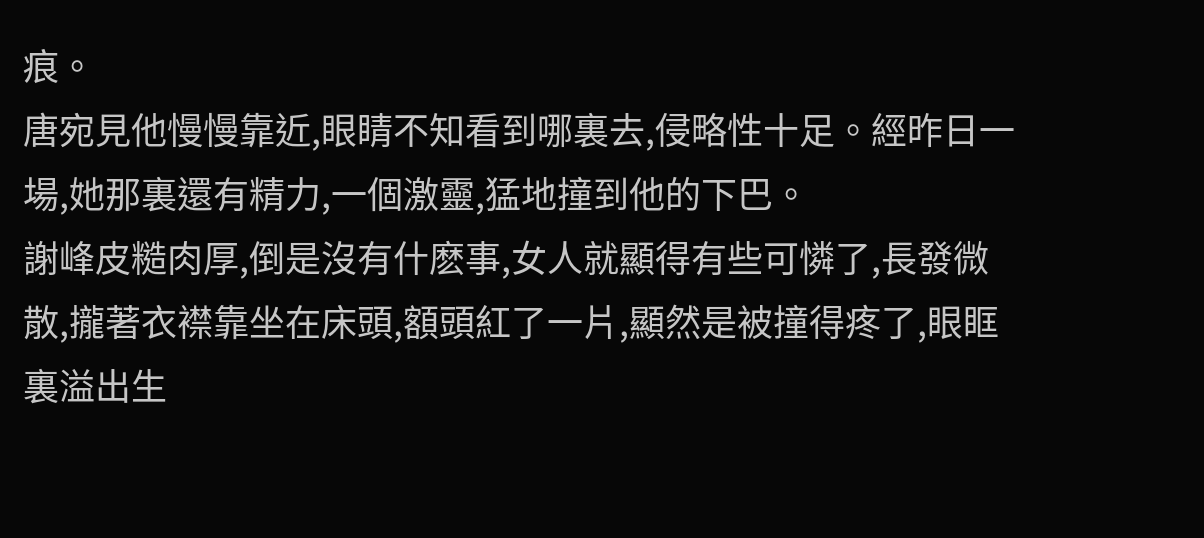痕。
唐宛見他慢慢靠近,眼睛不知看到哪裏去,侵略性十足。經昨日一場,她那裏還有精力,一個激靈,猛地撞到他的下巴。
謝峰皮糙肉厚,倒是沒有什麽事,女人就顯得有些可憐了,長發微散,攏著衣襟靠坐在床頭,額頭紅了一片,顯然是被撞得疼了,眼眶裏溢出生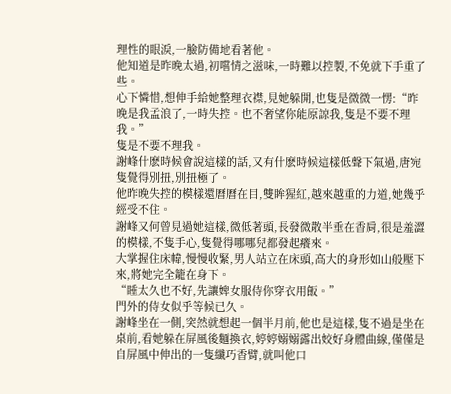理性的眼淚,一臉防備地看著他。
他知道是昨晚太過,初嚐情之滋味,一時難以控製,不免就下手重了些。
心下憐惜,想伸手給她整理衣襟,見她躲開,也隻是微微一愣:“昨晚是我孟浪了,一時失控。也不奢望你能原諒我,隻是不要不理我。”
隻是不要不理我。
謝峰什麽時候會說這樣的話,又有什麽時候這樣低聲下氣過,唐宛隻覺得別扭,別扭極了。
他昨晚失控的模樣還曆曆在目,雙眸猩紅,越來越重的力道,她幾乎經受不住。
謝峰又何曾見過她這樣,微低著頭,長發微散半垂在香肩,很是羞澀的模樣,不隻手心,隻覺得哪哪兒都發起癢來。
大掌握住床幃,慢慢收緊,男人站立在床頭,高大的身形如山般壓下來,將她完全籠在身下。
“睡太久也不好,先讓婢女服侍你穿衣用飯。”
門外的侍女似乎等候已久。
謝峰坐在一側,突然就想起一個半月前,他也是這樣,隻不過是坐在桌前,看她躲在屏風後麵換衣,婷婷嫋嫋露出姣好身體曲線,僅僅是自屏風中伸出的一隻纖巧香臂,就叫他口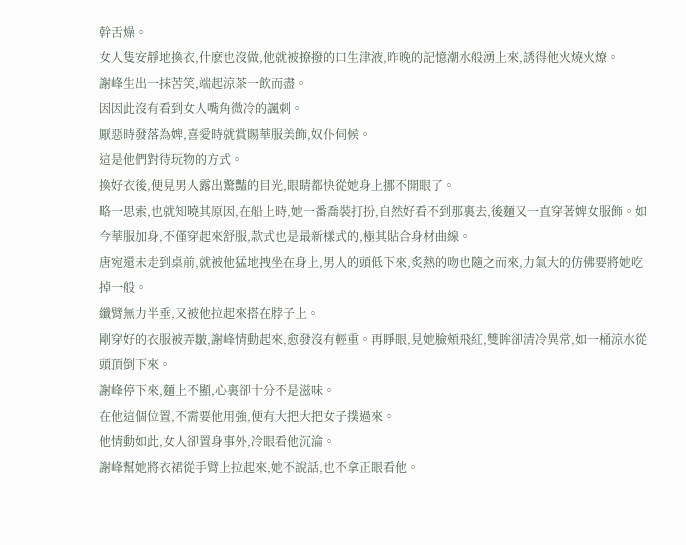幹舌燥。
女人隻安靜地換衣,什麽也沒做,他就被撩撥的口生津液,昨晚的記憶潮水般湧上來,誘得他火燒火燎。
謝峰生出一抹苦笑,端起涼茶一飲而盡。
因因此沒有看到女人嘴角微冷的諷刺。
厭惡時發落為婢,喜愛時就賞賜華服美飾,奴仆伺候。
這是他們對待玩物的方式。
換好衣後,便見男人露出驚豔的目光,眼睛都快從她身上挪不開眼了。
略一思索,也就知曉其原因,在船上時,她一番喬裝打扮,自然好看不到那裏去,後麵又一直穿著婢女服飾。如今華服加身,不僅穿起來舒服,款式也是最新樣式的,極其貼合身材曲線。
唐宛還未走到桌前,就被他猛地拽坐在身上,男人的頭低下來,炙熱的吻也隨之而來,力氣大的仿佛要將她吃掉一般。
纖臂無力半垂,又被他拉起來搭在脖子上。
剛穿好的衣服被弄皺,謝峰情動起來,愈發沒有輕重。再睜眼,見她臉頰飛紅,雙眸卻清冷異常,如一桶涼水從頭頂倒下來。
謝峰停下來,麵上不顯,心裏卻十分不是滋味。
在他這個位置,不需要他用強,便有大把大把女子撲過來。
他情動如此,女人卻置身事外,冷眼看他沉淪。
謝峰幫她將衣裙從手臂上拉起來,她不說話,也不拿正眼看他。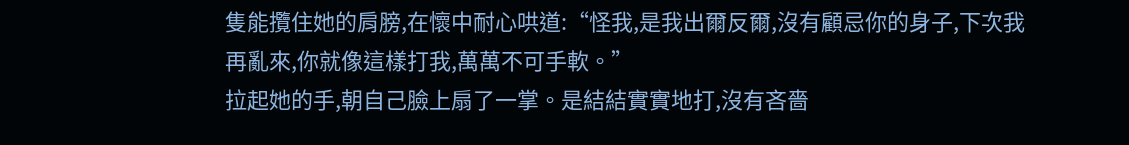隻能攬住她的肩膀,在懷中耐心哄道:“怪我,是我出爾反爾,沒有顧忌你的身子,下次我再亂來,你就像這樣打我,萬萬不可手軟。”
拉起她的手,朝自己臉上扇了一掌。是結結實實地打,沒有吝嗇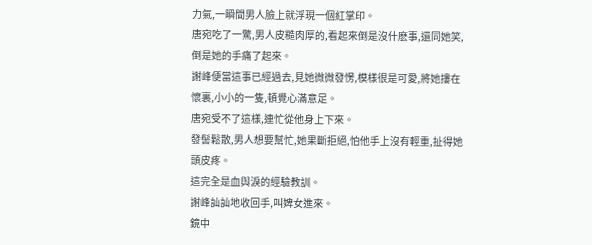力氣,一瞬間男人臉上就浮現一個紅掌印。
唐宛吃了一驚,男人皮糙肉厚的,看起來倒是沒什麽事,還同她笑,倒是她的手痛了起來。
謝峰便當這事已經過去,見她微微發愣,模樣很是可愛,將她摟在懷裏,小小的一隻,頓覺心滿意足。
唐宛受不了這樣,連忙從他身上下來。
發髻鬆散,男人想要幫忙,她果斷拒絕,怕他手上沒有輕重,扯得她頭皮疼。
這完全是血與淚的經驗教訓。
謝峰訕訕地收回手,叫婢女進來。
鏡中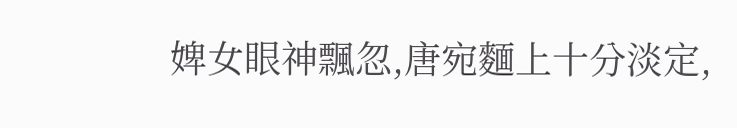婢女眼神飄忽,唐宛麵上十分淡定,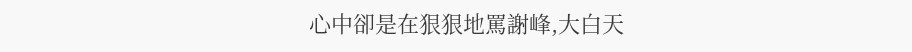心中卻是在狠狠地罵謝峰,大白天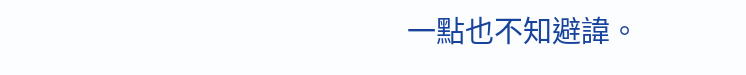一點也不知避諱。